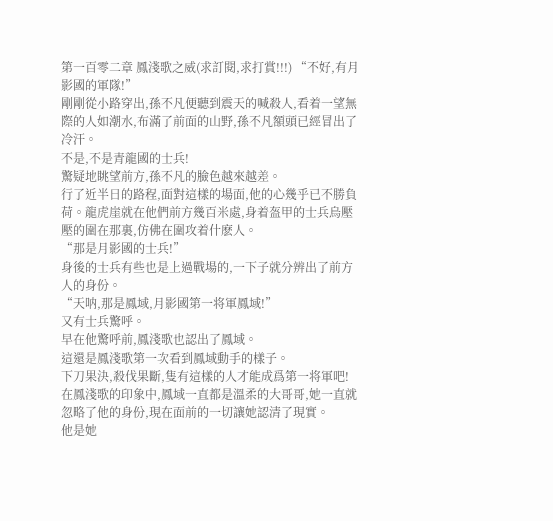第一百零二章 鳳淺歌之威(求訂閱,求打賞!!!) “不好,有月影國的軍隊!”
剛剛從小路穿出,孫不凡便聽到震天的喊殺人,看着一望無際的人如潮水,布滿了前面的山野,孫不凡額頭已經冒出了冷汗。
不是,不是青龍國的士兵!
驚疑地眺望前方,孫不凡的臉色越來越差。
行了近半日的路程,面對這樣的場面,他的心幾乎已不勝負荷。龍虎崖就在他們前方幾百米處,身着盔甲的士兵烏壓壓的圍在那裏,仿佛在圍攻着什麽人。
“那是月影國的士兵!”
身後的士兵有些也是上過戰場的,一下子就分辨出了前方人的身份。
“天呐,那是鳳域,月影國第一将軍鳳域!”
又有士兵驚呼。
早在他驚呼前,鳳淺歌也認出了鳳域。
這還是鳳淺歌第一次看到鳳域動手的樣子。
下刀果決,殺伐果斷,隻有這樣的人才能成爲第一将軍吧!
在鳳淺歌的印象中,鳳域一直都是溫柔的大哥哥,她一直就忽略了他的身份,現在面前的一切讓她認清了現實。
他是她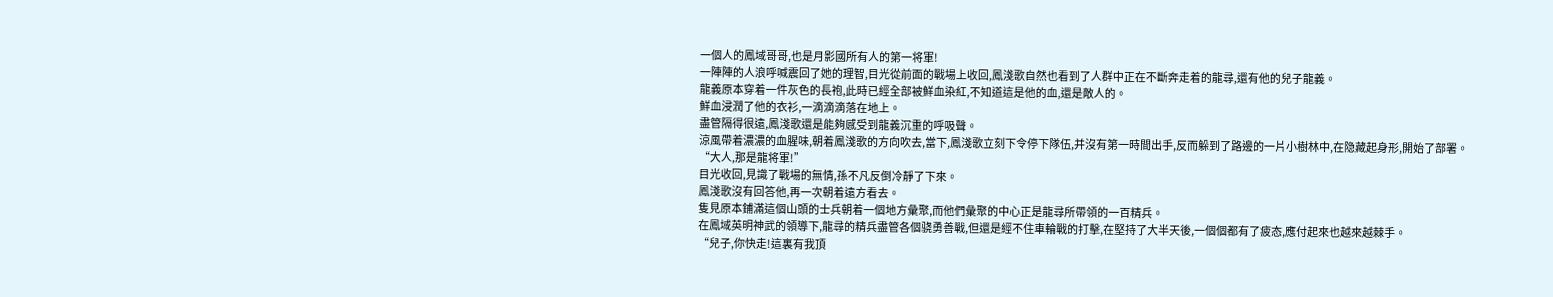一個人的鳳域哥哥,也是月影國所有人的第一将軍!
一陣陣的人浪呼喊震回了她的理智,目光從前面的戰場上收回,鳳淺歌自然也看到了人群中正在不斷奔走着的龍尋,還有他的兒子龍義。
龍義原本穿着一件灰色的長袍,此時已經全部被鮮血染紅,不知道這是他的血,還是敵人的。
鮮血浸潤了他的衣衫,一滴滴滴落在地上。
盡管隔得很遠,鳳淺歌還是能夠感受到龍義沉重的呼吸聲。
涼風帶着濃濃的血腥味,朝着鳳淺歌的方向吹去,當下,鳳淺歌立刻下令停下隊伍,并沒有第一時間出手,反而躲到了路邊的一片小樹林中,在隐藏起身形,開始了部署。
“大人,那是龍将軍!”
目光收回,見識了戰場的無情,孫不凡反倒冷靜了下來。
鳳淺歌沒有回答他,再一次朝着遠方看去。
隻見原本鋪滿這個山頭的士兵朝着一個地方彙聚,而他們彙聚的中心正是龍尋所帶領的一百精兵。
在鳳域英明神武的領導下,龍尋的精兵盡管各個骁勇善戰,但還是經不住車輪戰的打擊,在堅持了大半天後,一個個都有了疲态,應付起來也越來越棘手。
“兒子,你快走!這裏有我頂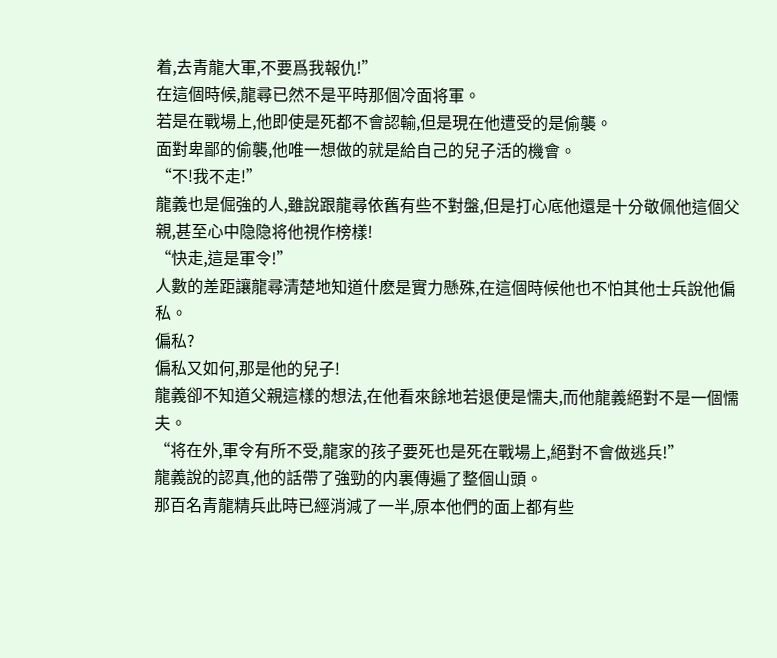着,去青龍大軍,不要爲我報仇!”
在這個時候,龍尋已然不是平時那個冷面将軍。
若是在戰場上,他即使是死都不會認輸,但是現在他遭受的是偷襲。
面對卑鄙的偷襲,他唯一想做的就是給自己的兒子活的機會。
“不!我不走!”
龍義也是倔強的人,雖說跟龍尋依舊有些不對盤,但是打心底他還是十分敬佩他這個父親,甚至心中隐隐将他視作榜樣!
“快走,這是軍令!”
人數的差距讓龍尋清楚地知道什麽是實力懸殊,在這個時候他也不怕其他士兵說他偏私。
偏私?
偏私又如何,那是他的兒子!
龍義卻不知道父親這樣的想法,在他看來餘地若退便是懦夫,而他龍義絕對不是一個懦夫。
“将在外,軍令有所不受,龍家的孩子要死也是死在戰場上,絕對不會做逃兵!”
龍義說的認真,他的話帶了強勁的内裏傳遍了整個山頭。
那百名青龍精兵此時已經消減了一半,原本他們的面上都有些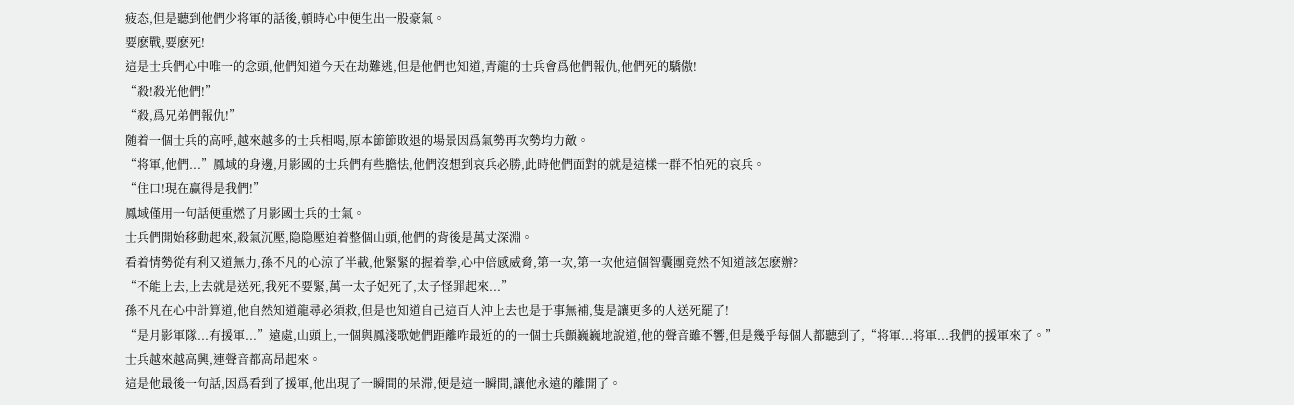疲态,但是聽到他們少将軍的話後,頓時心中便生出一股豪氣。
要麽戰,要麽死!
這是士兵們心中唯一的念頭,他們知道今天在劫難逃,但是他們也知道,青龍的士兵會爲他們報仇,他們死的驕傲!
“殺!殺光他們!”
“殺,爲兄弟們報仇!”
随着一個士兵的高呼,越來越多的士兵相喝,原本節節敗退的場景因爲氣勢再次勢均力敵。
“将軍,他們...”鳳域的身邊,月影國的士兵們有些膽怯,他們沒想到哀兵必勝,此時他們面對的就是這樣一群不怕死的哀兵。
“住口!現在赢得是我們!”
鳳域僅用一句話便重燃了月影國士兵的士氣。
士兵們開始移動起來,殺氣沉壓,隐隐壓迫着整個山頭,他們的背後是萬丈深淵。
看着情勢從有利又道無力,孫不凡的心涼了半載,他緊緊的握着拳,心中倍感威脅,第一次,第一次他這個智囊團竟然不知道該怎麽辦?
“不能上去,上去就是送死,我死不要緊,萬一太子妃死了,太子怪罪起來...”
孫不凡在心中計算道,他自然知道龍尋必須救,但是也知道自己這百人沖上去也是于事無補,隻是讓更多的人送死罷了!
“是月影軍隊...有援軍...”遠處,山頭上,一個與鳳淺歌她們距離咋最近的的一個士兵顫巍巍地說道,他的聲音雖不響,但是幾乎每個人都聽到了,“将軍...将軍...我們的援軍來了。”
士兵越來越高興,連聲音都高昂起來。
這是他最後一句話,因爲看到了援軍,他出現了一瞬間的呆滞,便是這一瞬間,讓他永遠的離開了。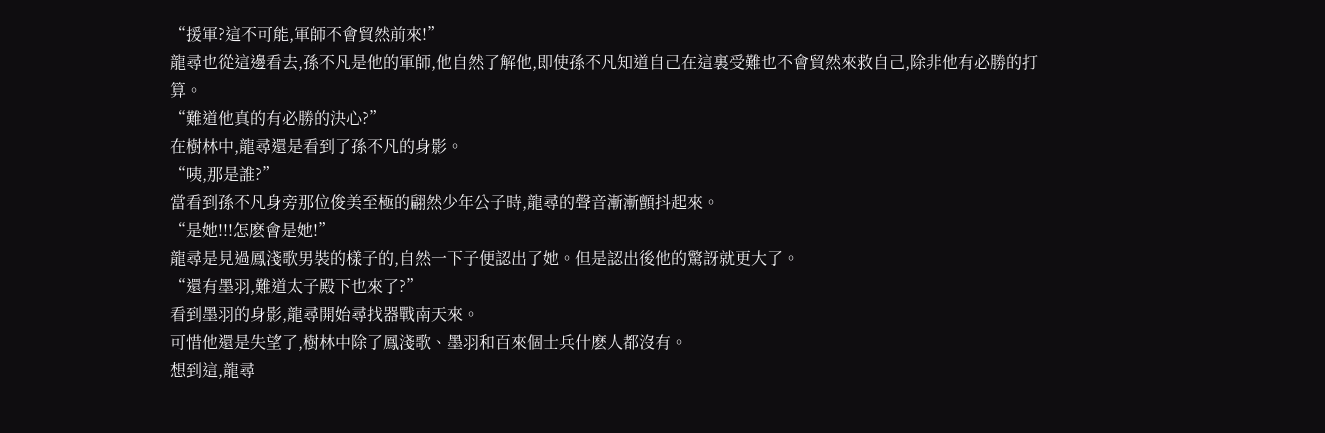“援軍?這不可能,軍師不會貿然前來!”
龍尋也從這邊看去,孫不凡是他的軍師,他自然了解他,即使孫不凡知道自己在這裏受難也不會貿然來救自己,除非他有必勝的打算。
“難道他真的有必勝的決心?”
在樹林中,龍尋還是看到了孫不凡的身影。
“咦,那是誰?”
當看到孫不凡身旁那位俊美至極的翩然少年公子時,龍尋的聲音漸漸顫抖起來。
“是她!!!怎麽會是她!”
龍尋是見過鳳淺歌男裝的樣子的,自然一下子便認出了她。但是認出後他的驚訝就更大了。
“還有墨羽,難道太子殿下也來了?”
看到墨羽的身影,龍尋開始尋找器戰南天來。
可惜他還是失望了,樹林中除了鳳淺歌、墨羽和百來個士兵什麽人都沒有。
想到這,龍尋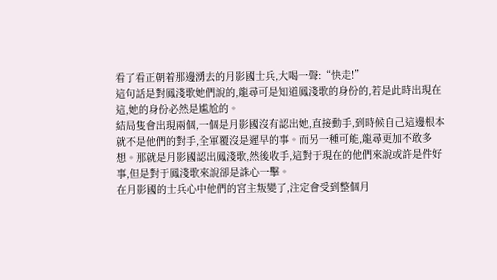看了看正朝着那邊湧去的月影國士兵,大喝一聲:“快走!”
這句話是對鳳淺歌她們說的,龍尋可是知道鳳淺歌的身份的,若是此時出現在這,她的身份必然是尴尬的。
結局隻會出現兩個,一個是月影國沒有認出她,直接動手,到時候自己這邊根本就不是他們的對手,全軍覆沒是遲早的事。而另一種可能,龍尋更加不敢多想。那就是月影國認出鳳淺歌,然後收手,這對于現在的他們來說或許是件好事,但是對于鳳淺歌來說卻是誅心一擊。
在月影國的士兵心中他們的宮主叛變了,注定會受到整個月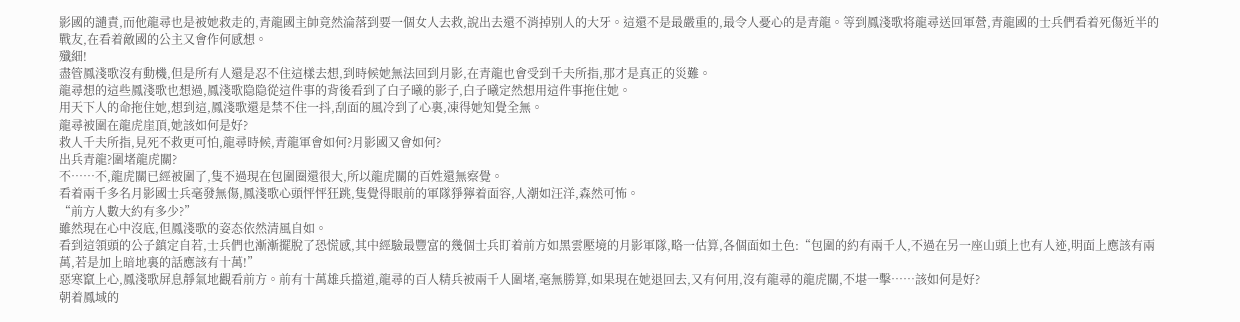影國的譴責,而他龍尋也是被她救走的,青龍國主帥竟然淪落到要一個女人去救,說出去還不消掉别人的大牙。這還不是最嚴重的,最令人憂心的是青龍。等到鳳淺歌将龍尋送回軍營,青龍國的士兵們看着死傷近半的戰友,在看着敵國的公主又會作何感想。
殲細!
盡管鳳淺歌沒有動機,但是所有人還是忍不住這樣去想,到時候她無法回到月影,在青龍也會受到千夫所指,那才是真正的災難。
龍尋想的這些鳳淺歌也想過,鳳淺歌隐隐從這件事的背後看到了白子曦的影子,白子曦定然想用這件事拖住她。
用天下人的命拖住她,想到這,鳳淺歌還是禁不住一抖,刮面的風冷到了心裏,凍得她知覺全無。
龍尋被圍在龍虎崖頂,她該如何是好?
救人千夫所指,見死不救更可怕,龍尋時候,青龍軍會如何?月影國又會如何?
出兵青龍?圍堵龍虎關?
不……不,龍虎關已經被圍了,隻不過現在包圍圈還很大,所以龍虎關的百姓還無察覺。
看着兩千多名月影國士兵毫發無傷,鳳淺歌心頭怦怦狂跳,隻覺得眼前的軍隊猙獰着面容,人潮如汪洋,森然可怖。
“前方人數大約有多少?”
雖然現在心中沒底,但鳳淺歌的姿态依然清風自如。
看到這領頭的公子鎮定自若,士兵們也漸漸擺脫了恐慌感,其中經驗最豐富的幾個士兵盯着前方如黑雲壓境的月影軍隊,略一估算,各個面如土色:“包圍的約有兩千人,不過在另一座山頭上也有人迹,明面上應該有兩萬,若是加上暗地裏的話應該有十萬!”
惡寒竄上心,鳳淺歌屏息靜氣地觀看前方。前有十萬雄兵擋道,龍尋的百人精兵被兩千人圍堵,毫無勝算,如果現在她退回去,又有何用,沒有龍尋的龍虎關,不堪一擊……該如何是好?
朝着鳳域的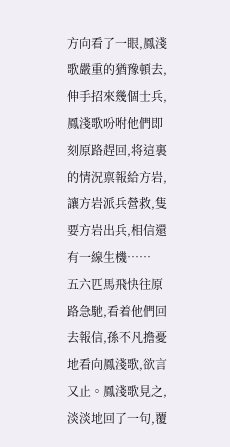方向看了一眼,鳳淺歌嚴重的猶豫頓去,伸手招來幾個士兵,鳳淺歌吩咐他們即刻原路趕回,将這裏的情況禀報給方岩,讓方岩派兵營救,隻要方岩出兵,相信還有一線生機……
五六匹馬飛快往原路急馳,看着他們回去報信,孫不凡擔憂地看向鳳淺歌,欲言又止。鳳淺歌見之,淡淡地回了一句,覆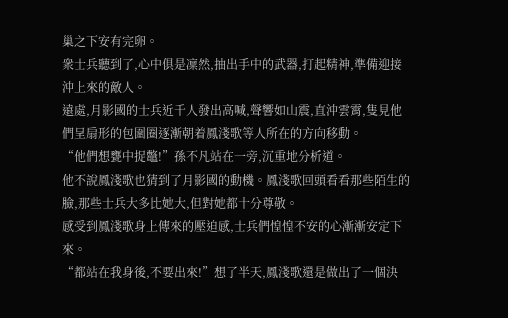巢之下安有完卵。
衆士兵聽到了,心中俱是凜然,抽出手中的武器,打起精神,準備迎接沖上來的敵人。
遠處,月影國的士兵近千人發出高喊,聲響如山震,直沖雲霄,隻見他們呈扇形的包圍圈逐漸朝着鳳淺歌等人所在的方向移動。
“他們想甕中捉鼈!”孫不凡站在一旁,沉重地分析道。
他不說鳳淺歌也猜到了月影國的動機。鳳淺歌回頭看看那些陌生的臉,那些士兵大多比她大,但對她都十分尊敬。
感受到鳳淺歌身上傳來的壓迫感,士兵們惶惶不安的心漸漸安定下來。
“都站在我身後,不要出來!”想了半天,鳳淺歌還是做出了一個決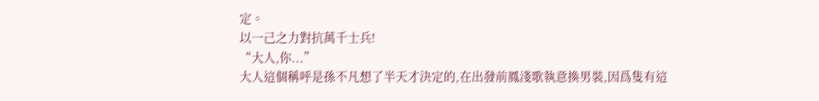定。
以一己之力對抗萬千士兵!
“大人,你...”
大人這個稱呼是孫不凡想了半天才決定的,在出發前鳳淺歌執意換男裝,因爲隻有這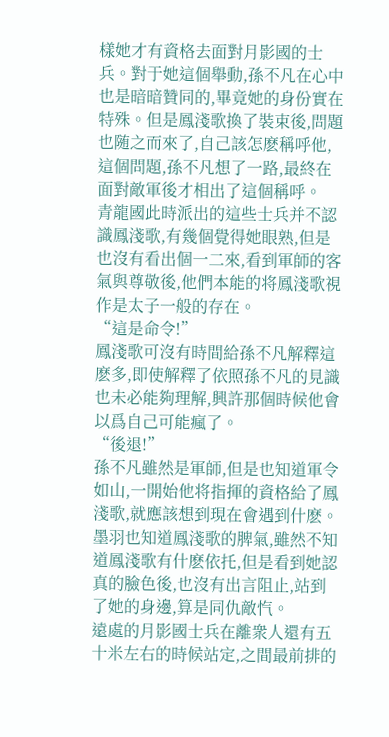樣她才有資格去面對月影國的士兵。對于她這個舉動,孫不凡在心中也是暗暗贊同的,畢竟她的身份實在特殊。但是鳳淺歌換了裝束後,問題也随之而來了,自己該怎麽稱呼他,這個問題,孫不凡想了一路,最終在面對敵軍後才相出了這個稱呼。
青龍國此時派出的這些士兵并不認識鳳淺歌,有幾個覺得她眼熟,但是也沒有看出個一二來,看到軍師的客氣與尊敬後,他們本能的将鳳淺歌視作是太子一般的存在。
“這是命令!”
鳳淺歌可沒有時間給孫不凡解釋這麽多,即使解釋了依照孫不凡的見識也未必能夠理解,興許那個時候他會以爲自己可能瘋了。
“後退!”
孫不凡雖然是軍師,但是也知道軍令如山,一開始他将指揮的資格給了鳳淺歌,就應該想到現在會遇到什麽。
墨羽也知道鳳淺歌的脾氣,雖然不知道鳳淺歌有什麽依托,但是看到她認真的臉色後,也沒有出言阻止,站到了她的身邊,算是同仇敵忾。
遠處的月影國士兵在離衆人還有五十米左右的時候站定,之間最前排的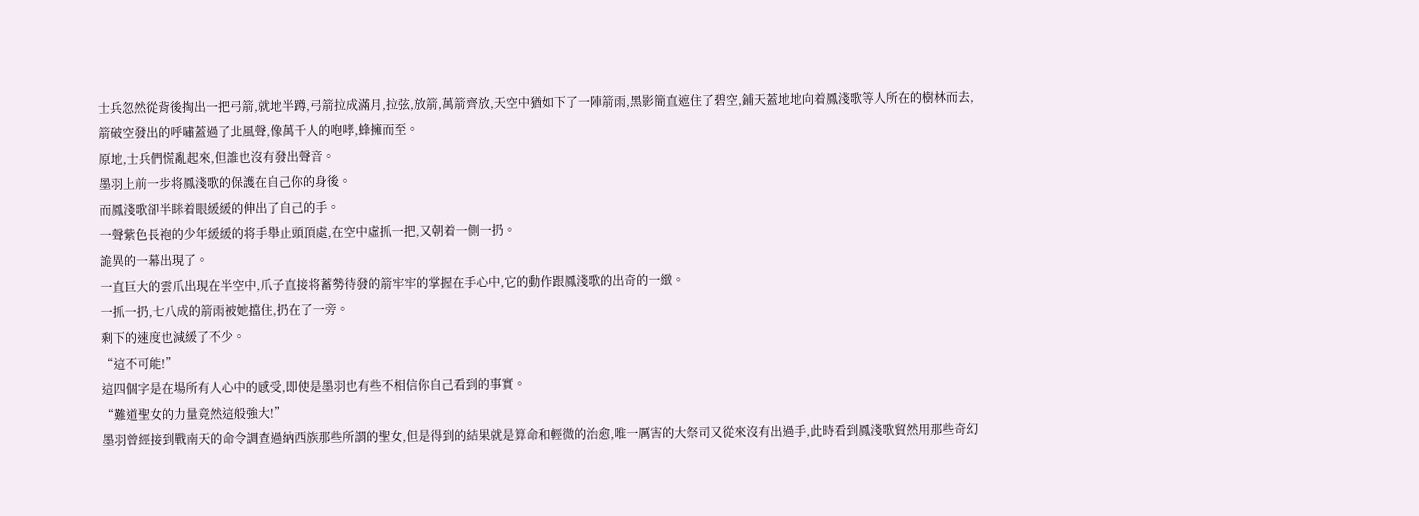士兵忽然從背後掏出一把弓箭,就地半蹲,弓箭拉成滿月,拉弦,放箭,萬箭齊放,天空中猶如下了一陣箭雨,黑影簡直遮住了碧空,鋪天蓋地地向着鳳淺歌等人所在的樹林而去,箭破空發出的呼嘯蓋過了北風聲,像萬千人的咆哮,蜂擁而至。
原地,士兵們慌亂起來,但誰也沒有發出聲音。
墨羽上前一步将鳳淺歌的保護在自己你的身後。
而鳳淺歌卻半眯着眼緩緩的伸出了自己的手。
一聲紫色長袍的少年緩緩的将手舉止頭頂處,在空中虛抓一把,又朝着一側一扔。
詭異的一幕出現了。
一直巨大的雲爪出現在半空中,爪子直接将蓄勢待發的箭牢牢的掌握在手心中,它的動作跟鳳淺歌的出奇的一緻。
一抓一扔,七八成的箭雨被她擋住,扔在了一旁。
剩下的速度也減緩了不少。
“這不可能!”
這四個字是在場所有人心中的感受,即使是墨羽也有些不相信你自己看到的事實。
“難道聖女的力量竟然這般強大!”
墨羽曾經接到戰南天的命令調查過納西族那些所謂的聖女,但是得到的結果就是算命和輕微的治愈,唯一厲害的大祭司又從來沒有出過手,此時看到鳳淺歌貿然用那些奇幻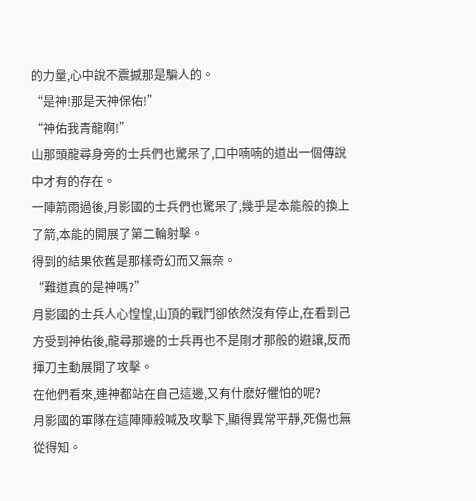的力量,心中說不震撼那是騙人的。
“是神!那是天神保佑!”
“神佑我青龍啊!”
山那頭龍尋身旁的士兵們也驚呆了,口中喃喃的道出一個傳說中才有的存在。
一陣箭雨過後,月影國的士兵們也驚呆了,幾乎是本能般的換上了箭,本能的開展了第二輪射擊。
得到的結果依舊是那樣奇幻而又無奈。
“難道真的是神嗎?”
月影國的士兵人心惶惶,山頂的戰鬥卻依然沒有停止,在看到己方受到神佑後,龍尋那邊的士兵再也不是剛才那般的避讓,反而揮刀主動展開了攻擊。
在他們看來,連神都站在自己這邊,又有什麽好懼怕的呢?
月影國的軍隊在這陣陣殺喊及攻擊下,顯得異常平靜,死傷也無從得知。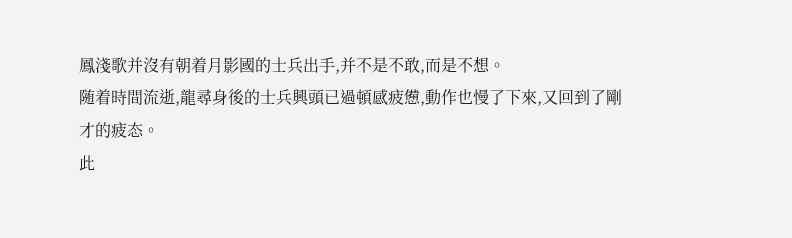鳳淺歌并沒有朝着月影國的士兵出手,并不是不敢,而是不想。
随着時間流逝,龍尋身後的士兵興頭已過頓感疲憊,動作也慢了下來,又回到了剛才的疲态。
此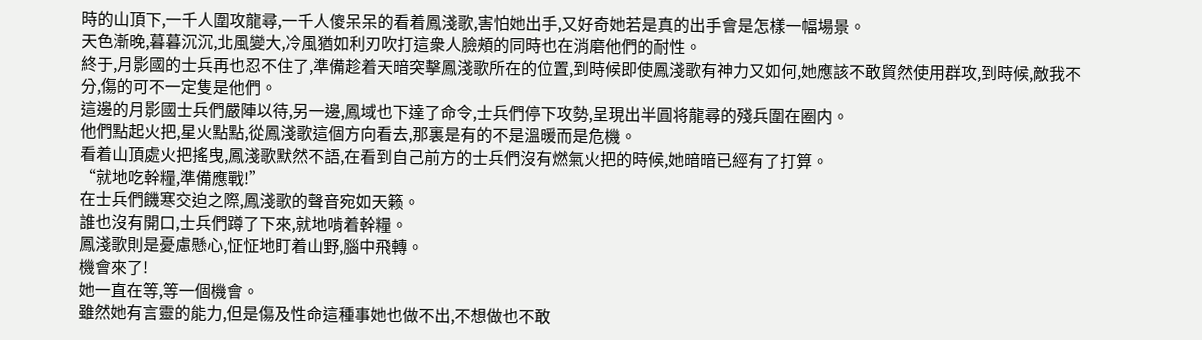時的山頂下,一千人圍攻龍尋,一千人傻呆呆的看着鳳淺歌,害怕她出手,又好奇她若是真的出手會是怎樣一幅場景。
天色漸晚,暮暮沉沉,北風變大,冷風猶如利刃吹打這衆人臉頰的同時也在消磨他們的耐性。
終于,月影國的士兵再也忍不住了,準備趁着天暗突擊鳳淺歌所在的位置,到時候即使鳳淺歌有神力又如何,她應該不敢貿然使用群攻,到時候,敵我不分,傷的可不一定隻是他們。
這邊的月影國士兵們嚴陣以待,另一邊,鳳域也下達了命令,士兵們停下攻勢,呈現出半圓将龍尋的殘兵圍在圈内。
他們點起火把,星火點點,從鳳淺歌這個方向看去,那裏是有的不是溫暖而是危機。
看着山頂處火把搖曳,鳳淺歌默然不語,在看到自己前方的士兵們沒有燃氣火把的時候,她暗暗已經有了打算。
“就地吃幹糧,準備應戰!”
在士兵們饑寒交迫之際,鳳淺歌的聲音宛如天籁。
誰也沒有開口,士兵們蹲了下來,就地啃着幹糧。
鳳淺歌則是憂慮懸心,怔怔地盯着山野,腦中飛轉。
機會來了!
她一直在等,等一個機會。
雖然她有言靈的能力,但是傷及性命這種事她也做不出,不想做也不敢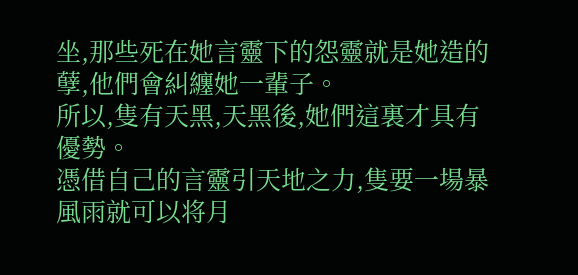坐,那些死在她言靈下的怨靈就是她造的孽,他們會糾纏她一輩子。
所以,隻有天黑,天黑後,她們這裏才具有優勢。
憑借自己的言靈引天地之力,隻要一場暴風雨就可以将月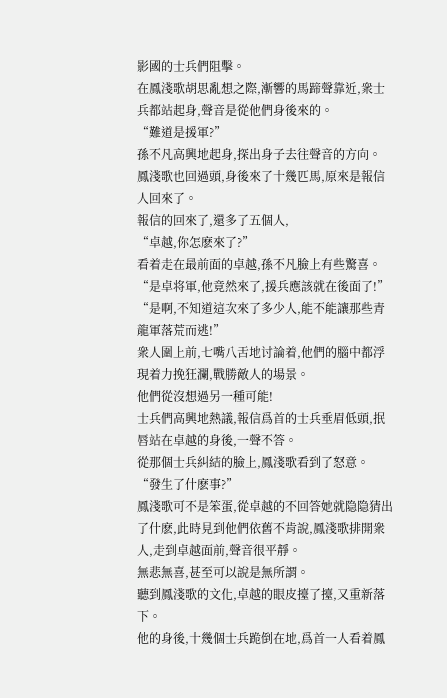影國的士兵們阻擊。
在鳳淺歌胡思亂想之際,漸響的馬蹄聲靠近,衆士兵都站起身,聲音是從他們身後來的。
“難道是援軍?”
孫不凡高興地起身,探出身子去往聲音的方向。
鳳淺歌也回過頭,身後來了十幾匹馬,原來是報信人回來了。
報信的回來了,還多了五個人,
“卓越,你怎麽來了?”
看着走在最前面的卓越,孫不凡臉上有些驚喜。
“是卓将軍,他竟然來了,援兵應該就在後面了!”
“是啊,不知道這次來了多少人,能不能讓那些青龍軍落荒而逃!”
衆人圍上前,七嘴八舌地讨論着,他們的腦中都浮現着力挽狂瀾,戰勝敵人的場景。
他們從沒想過另一種可能!
士兵們高興地熱議,報信爲首的士兵垂眉低頭,抿唇站在卓越的身後,一聲不答。
從那個士兵糾結的臉上,鳳淺歌看到了怒意。
“發生了什麽事?”
鳳淺歌可不是笨蛋,從卓越的不回答她就隐隐猜出了什麽,此時見到他們依舊不肯說,鳳淺歌排開衆人,走到卓越面前,聲音很平靜。
無悲無喜,甚至可以說是無所謂。
聽到鳳淺歌的文化,卓越的眼皮擡了擡,又重新落下。
他的身後,十幾個士兵跪倒在地,爲首一人看着鳳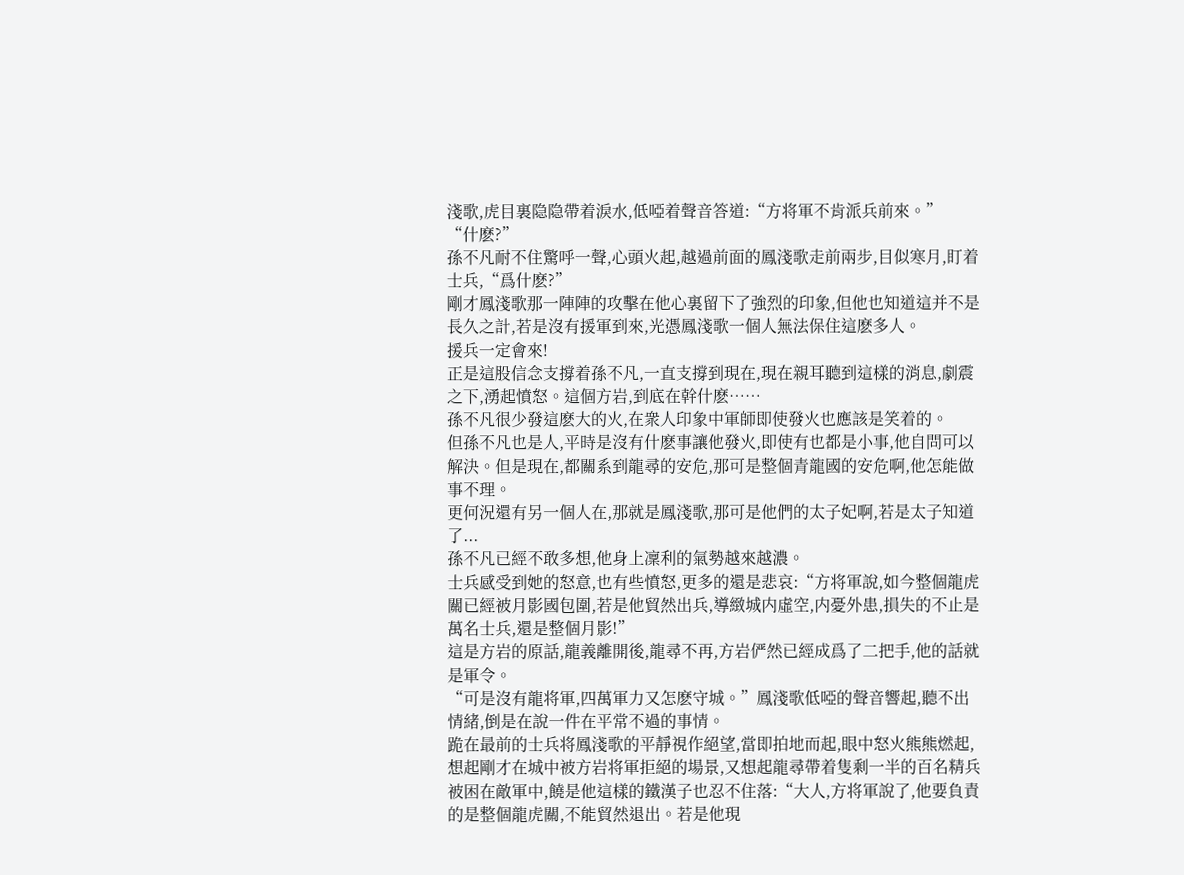淺歌,虎目裏隐隐帶着淚水,低啞着聲音答道:“方将軍不肯派兵前來。”
“什麽?”
孫不凡耐不住驚呼一聲,心頭火起,越過前面的鳳淺歌走前兩步,目似寒月,盯着士兵,“爲什麽?”
剛才鳳淺歌那一陣陣的攻擊在他心裏留下了強烈的印象,但他也知道這并不是長久之計,若是沒有援軍到來,光憑鳳淺歌一個人無法保住這麽多人。
援兵一定會來!
正是這股信念支撐着孫不凡,一直支撐到現在,現在親耳聽到這樣的消息,劇震之下,湧起憤怒。這個方岩,到底在幹什麽……
孫不凡很少發這麽大的火,在衆人印象中軍師即使發火也應該是笑着的。
但孫不凡也是人,平時是沒有什麽事讓他發火,即使有也都是小事,他自問可以解決。但是現在,都關系到龍尋的安危,那可是整個青龍國的安危啊,他怎能做事不理。
更何況還有另一個人在,那就是鳳淺歌,那可是他們的太子妃啊,若是太子知道了...
孫不凡已經不敢多想,他身上凜利的氣勢越來越濃。
士兵感受到她的怒意,也有些憤怒,更多的還是悲哀:“方将軍說,如今整個龍虎關已經被月影國包圍,若是他貿然出兵,導緻城内虛空,内憂外患,損失的不止是萬名士兵,還是整個月影!”
這是方岩的原話,龍義離開後,龍尋不再,方岩俨然已經成爲了二把手,他的話就是軍令。
“可是沒有龍将軍,四萬軍力又怎麽守城。”鳳淺歌低啞的聲音響起,聽不出情緒,倒是在說一件在平常不過的事情。
跪在最前的士兵将鳳淺歌的平靜視作絕望,當即拍地而起,眼中怒火熊熊燃起,想起剛才在城中被方岩将軍拒絕的場景,又想起龍尋帶着隻剩一半的百名精兵被困在敵軍中,饒是他這樣的鐵漢子也忍不住落:“大人,方将軍說了,他要負責的是整個龍虎關,不能貿然退出。若是他現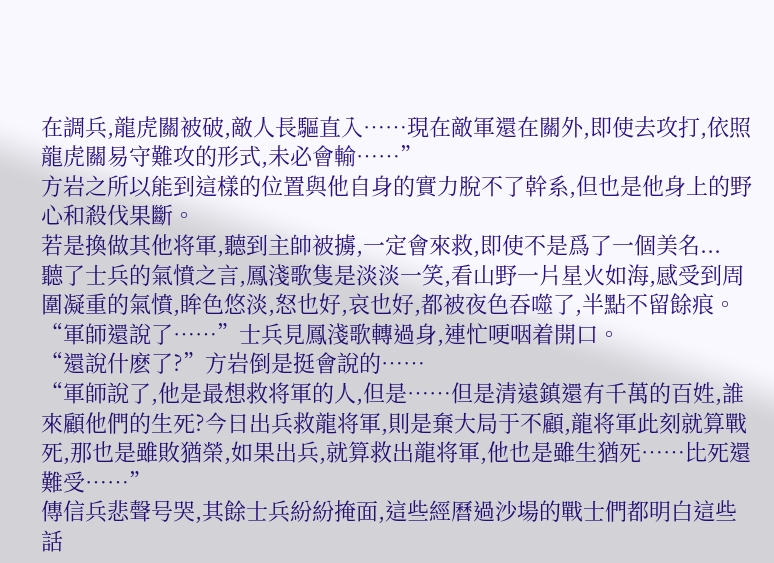在調兵,龍虎關被破,敵人長驅直入……現在敵軍還在關外,即使去攻打,依照龍虎關易守難攻的形式,未必會輸……”
方岩之所以能到這樣的位置與他自身的實力脫不了幹系,但也是他身上的野心和殺伐果斷。
若是換做其他将軍,聽到主帥被擄,一定會來救,即使不是爲了一個美名...
聽了士兵的氣憤之言,鳳淺歌隻是淡淡一笑,看山野一片星火如海,感受到周圍凝重的氣憤,眸色悠淡,怒也好,哀也好,都被夜色吞噬了,半點不留餘痕。
“軍師還說了……”士兵見鳳淺歌轉過身,連忙哽咽着開口。
“還說什麽了?”方岩倒是挺會說的……
“軍師說了,他是最想救将軍的人,但是……但是清遠鎮還有千萬的百姓,誰來顧他們的生死?今日出兵救龍将軍,則是棄大局于不顧,龍将軍此刻就算戰死,那也是雖敗猶榮,如果出兵,就算救出龍将軍,他也是雖生猶死……比死還難受……”
傳信兵悲聲号哭,其餘士兵紛紛掩面,這些經曆過沙場的戰士們都明白這些話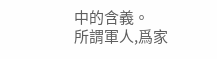中的含義。
所謂軍人,爲家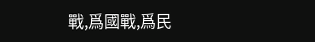戰,爲國戰,爲民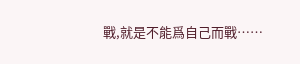戰,就是不能爲自己而戰……